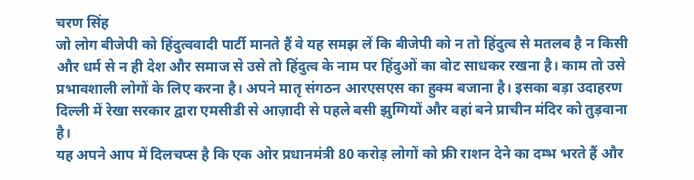चरण सिंह
जो लोग बीजेपी को हिंदुत्ववादी पार्टी मानते हैं वे यह समझ लें कि बीजेपी को न तो हिंदुत्व से मतलब है न किसी और धर्म से न ही देश और समाज से उसे तो हिंदुत्व के नाम पर हिंदुओं का वोट साधकर रखना है। काम तो उसे प्रभावशाली लोगों के लिए करना है। अपने मातृ संगठन आरएसएस का हुक्म बजाना है। इसका बड़ा उदाहरण दिल्ली में रेखा सरकार द्वारा एमसीडी से आज़ादी से पहले बसी झुग्गियों और वहां बने प्राचीन मंदिर को तुड़वाना है।
यह अपने आप में दिलचप्स है कि एक ओर प्रधानमंत्री 80 करोड़ लोगों को फ्री राशन देने का दम्भ भरते हैं और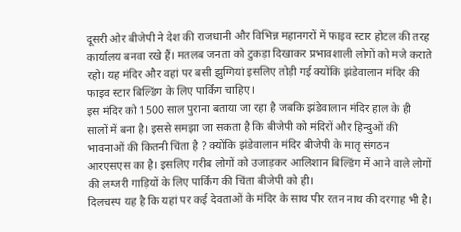दूसरी ओर बीजेपी ने देश की राजधानी और विभिन्न महानगरों में फाइव स्टार होटल की तरह कार्यालय बनवा रखे हैं। मतलब जनता को टुकड़ा दिखाकर प्रभावशाली लोगों को मजे कराते रहो। यह मंदिर और वहां पर बसी झुग्गियां इसलिए तोड़ी गई क्योंकि झंडेवालान मंदिर की फाइव स्टार बिल्डिंग के लिए पार्किंग चाहिए।
इस मंदिर को 1500 साल पुराना बताया जा रहा है जबकि झंडेवालान मंदिर हाल के ही सालों में बना है। इससे समझा जा सकता है कि बीजेपी को मंदिरों और हिन्दुओं की भावनाओं की कितनी चिंता है ? क्योंकि झंडेवालान मंदिर बीजेपी के मातृ संगठन आरएसएस का है। इसलिए गरीब लोगों को उजाड़कर आलिशान बिल्डिंग में आने वाले लोगों की लग्जरी गाड़ियों के लिए पार्किंग की चिंता बीजेपी को ही।
दिलचस्प यह है कि यहां पर कई देवताओं के मंदिर के साथ पीर रतन नाथ की दरगाह भी है।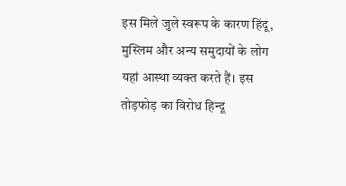इस मिले जुले स्वरूप के कारण हिंदू, मुस्लिम और अन्य समुदायों के लोग यहां आस्था व्यक्त करते हैं। इस तोड़फोड़ का विरोध हिन्दू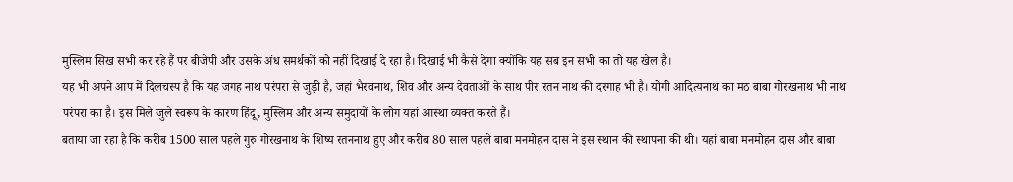मुस्लिम सिख सभी कर रहे हैं पर बीजेपी और उसके अंध समर्थकों को नहीं दिखाई दे रहा है। दिखाई भी कैसे देगा क्योंकि यह सब इन सभी का तो यह खेल है।
यह भी अपने आप में दिलचस्प है कि यह जगह नाथ परंपरा से जुड़ी है, जहां भैरवनाथ, शिव और अन्य देवताओं के साथ पीर रतन नाथ की दरगाह भी है। योगी आदित्यनाथ का मठ बाबा गोरखनाथ भी नाथ परंपरा का है। इस मिले जुले स्वरूप के कारण हिंदू, मुस्लिम और अन्य समुदायों के लोग यहां आस्था व्यक्त करते हैं।
बताया जा रहा है कि करीब 1500 साल पहले गुरु गोरखनाथ के शिष्य रतननाथ हुए और करीब 80 साल पहले बाबा मनमोहन दास ने इस स्थान की स्थापना की थी। यहां बाबा मनमोहन दास और बाबा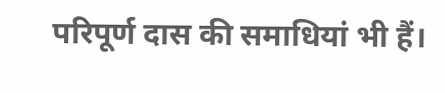परिपूर्ण दास की समाधियां भी हैं।